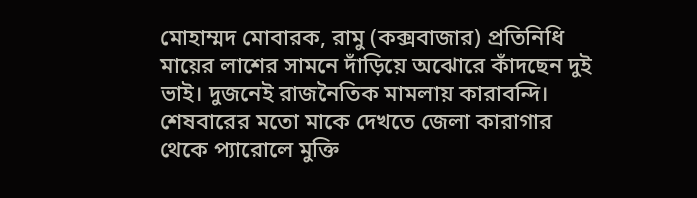মোহাম্মদ মোবারক, রামু (কক্সবাজার) প্রতিনিধি
মায়ের লাশের সামনে দাঁড়িয়ে অঝোরে কাঁদছেন দুই ভাই। দুজনেই রাজনৈতিক মামলায় কারাবন্দি। শেষবারের মতো মাকে দেখতে জেলা কারাগার থেকে প্যারোলে মুক্তি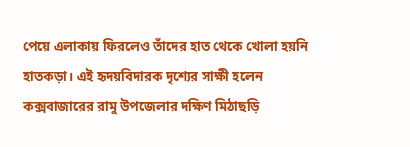পেয়ে এলাকায় ফিরলেও তাঁদের হাত থেকে খোলা হয়নি হাতকড়া। এই হৃদয়বিদারক দৃশ্যের সাক্ষী হলেন কক্সবাজারের রামু উপজেলার দক্ষিণ মিঠাছড়ি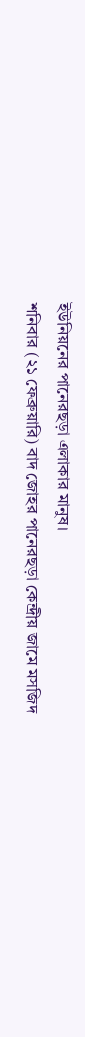ইউনিয়নের পানেরছড়া এলাকার মানুষ।
শনিবার (২১ ফেব্রুয়ারি) বাদ জোহর পানেরছড়া কেন্দ্রীয় জামে মসজিদ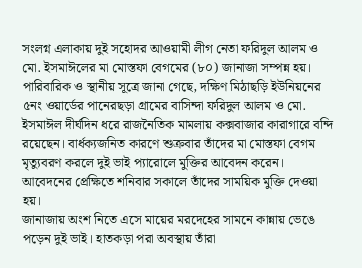সংলগ্ন এলাকায় দুই সহোদর আওয়ামী লীগ নেতা ফরিদুল আলম ও মো. ইসমাঈলের মা মোস্তফা বেগমের (৮০) জানাজা সম্পন্ন হয়।
পারিবারিক ও স্থানীয় সূত্রে জানা গেছে, দক্ষিণ মিঠাছড়ি ইউনিয়নের ৫নং ওয়ার্ডের পানেরছড়া গ্রামের বাসিন্দা ফরিদুল আলম ও মো. ইসমাঈল দীর্ঘদিন ধরে রাজনৈতিক মামলায় কক্সবাজার কারাগারে বন্দি রয়েছেন। বার্ধক্যজনিত কারণে শুক্রবার তাঁদের মা মোস্তফা বেগম মৃত্যুবরণ করলে দুই ভাই প্যারোলে মুক্তির আবেদন করেন। আবেদনের প্রেক্ষিতে শনিবার সকালে তাঁদের সাময়িক মুক্তি দেওয়া হয়।
জানাজায় অংশ নিতে এসে মায়ের মরদেহের সামনে কান্নায় ভেঙে পড়েন দুই ভাই। হাতকড়া পরা অবস্থায় তাঁরা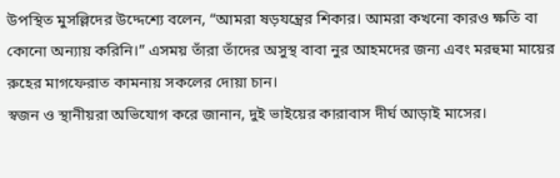উপস্থিত মুসল্লিদের উদ্দেশ্যে বলেন, “আমরা ষড়যন্ত্রের শিকার। আমরা কখনো কারও ক্ষতি বা কোনো অন্যায় করিনি।” এসময় তাঁরা তাঁদের অসুস্থ বাবা নুর আহমদের জন্য এবং মরহুমা মায়ের রুহের মাগফেরাত কামনায় সকলের দোয়া চান।
স্বজন ও স্থানীয়রা অভিযোগ করে জানান, দুই ভাইয়ের কারাবাস দীর্ঘ আড়াই মাসের।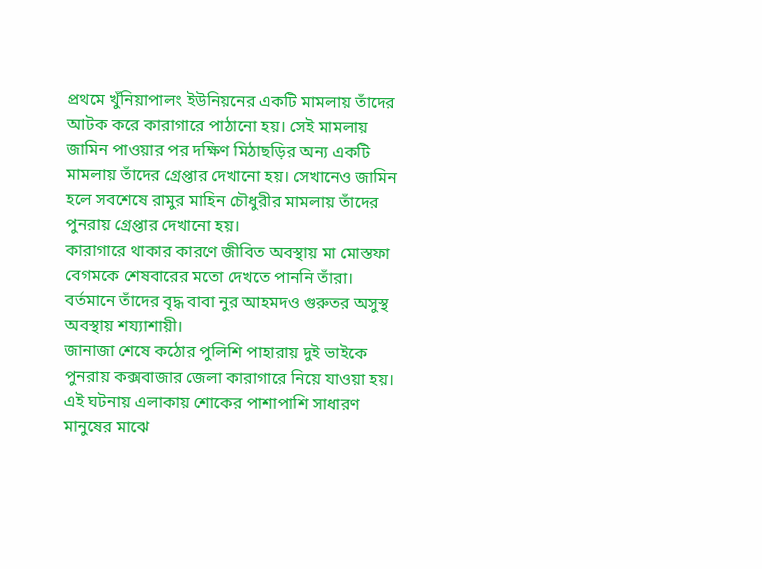প্রথমে খুঁনিয়াপালং ইউনিয়নের একটি মামলায় তাঁদের আটক করে কারাগারে পাঠানো হয়। সেই মামলায় জামিন পাওয়ার পর দক্ষিণ মিঠাছড়ির অন্য একটি মামলায় তাঁদের গ্রেপ্তার দেখানো হয়। সেখানেও জামিন হলে সবশেষে রামুর মাহিন চৌধুরীর মামলায় তাঁদের পুনরায় গ্রেপ্তার দেখানো হয়।
কারাগারে থাকার কারণে জীবিত অবস্থায় মা মোস্তফা বেগমকে শেষবারের মতো দেখতে পাননি তাঁরা। বর্তমানে তাঁদের বৃদ্ধ বাবা নুর আহমদও গুরুতর অসুস্থ অবস্থায় শয্যাশায়ী।
জানাজা শেষে কঠোর পুলিশি পাহারায় দুই ভাইকে পুনরায় কক্সবাজার জেলা কারাগারে নিয়ে যাওয়া হয়। এই ঘটনায় এলাকায় শোকের পাশাপাশি সাধারণ মানুষের মাঝে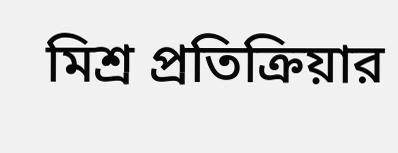মিশ্র প্রতিক্রিয়ার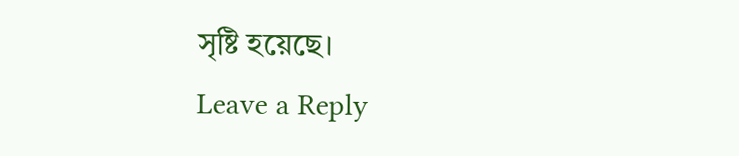সৃষ্টি হয়েছে।
Leave a Reply